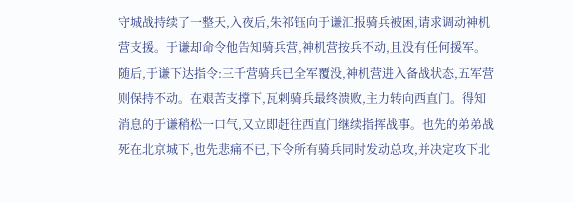守城战持续了一整天,入夜后,朱祁钰向于谦汇报骑兵被困,请求调动神机营支援。于谦却命令他告知骑兵营,神机营按兵不动,且没有任何援军。随后,于谦下达指令:三千营骑兵已全军覆没,神机营进入备战状态,五军营则保持不动。在艰苦支撑下,瓦剌骑兵最终溃败,主力转向西直门。得知消息的于谦稍松一口气,又立即赶往西直门继续指挥战事。也先的弟弟战死在北京城下,也先悲痛不已,下令所有骑兵同时发动总攻,并决定攻下北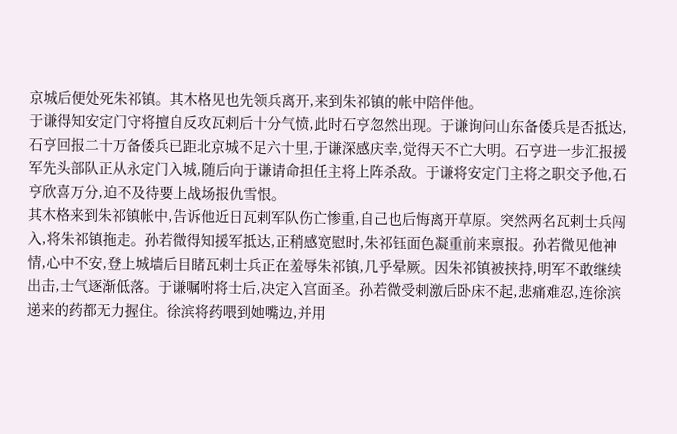京城后便处死朱祁镇。其木格见也先领兵离开,来到朱祁镇的帐中陪伴他。
于谦得知安定门守将擅自反攻瓦剌后十分气愤,此时石亨忽然出现。于谦询问山东备倭兵是否抵达,石亨回报二十万备倭兵已距北京城不足六十里,于谦深感庆幸,觉得天不亡大明。石亨进一步汇报援军先头部队正从永定门入城,随后向于谦请命担任主将上阵杀敌。于谦将安定门主将之职交予他,石亨欣喜万分,迫不及待要上战场报仇雪恨。
其木格来到朱祁镇帐中,告诉他近日瓦剌军队伤亡惨重,自己也后悔离开草原。突然两名瓦剌士兵闯入,将朱祁镇拖走。孙若微得知援军抵达,正稍感宽慰时,朱祁钰面色凝重前来禀报。孙若微见他神情,心中不安,登上城墙后目睹瓦剌士兵正在羞辱朱祁镇,几乎晕厥。因朱祁镇被挟持,明军不敢继续出击,士气逐渐低落。于谦嘱咐将士后,决定入宫面圣。孙若微受刺激后卧床不起,悲痛难忍,连徐滨递来的药都无力握住。徐滨将药喂到她嘴边,并用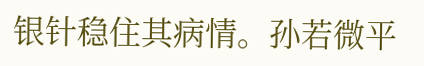银针稳住其病情。孙若微平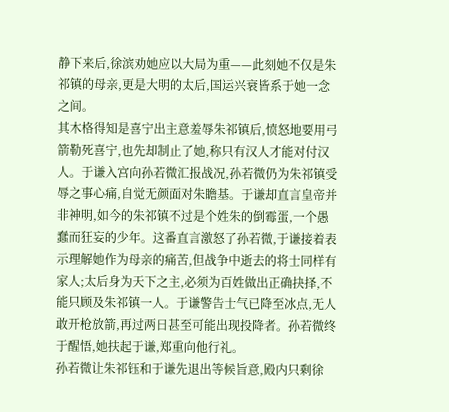静下来后,徐滨劝她应以大局为重——此刻她不仅是朱祁镇的母亲,更是大明的太后,国运兴衰皆系于她一念之间。
其木格得知是喜宁出主意羞辱朱祁镇后,愤怒地要用弓箭勒死喜宁,也先却制止了她,称只有汉人才能对付汉人。于谦入宫向孙若微汇报战况,孙若微仍为朱祁镇受辱之事心痛,自觉无颜面对朱瞻基。于谦却直言皇帝并非神明,如今的朱祁镇不过是个姓朱的倒霉蛋,一个愚蠢而狂妄的少年。这番直言激怒了孙若微,于谦接着表示理解她作为母亲的痛苦,但战争中逝去的将士同样有家人;太后身为天下之主,必须为百姓做出正确抉择,不能只顾及朱祁镇一人。于谦警告士气已降至冰点,无人敢开枪放箭,再过两日甚至可能出现投降者。孙若微终于醒悟,她扶起于谦,郑重向他行礼。
孙若微让朱祁钰和于谦先退出等候旨意,殿内只剩徐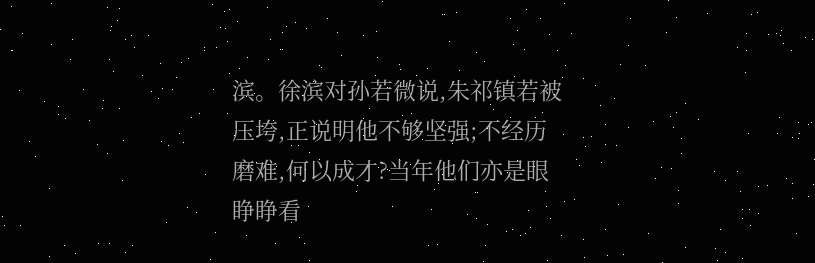滨。徐滨对孙若微说,朱祁镇若被压垮,正说明他不够坚强;不经历磨难,何以成才?当年他们亦是眼睁睁看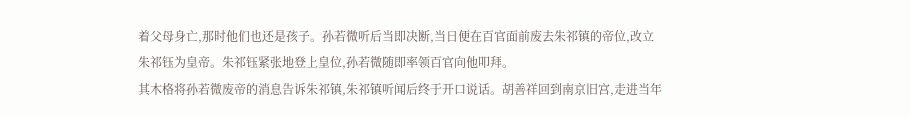着父母身亡,那时他们也还是孩子。孙若微听后当即决断,当日便在百官面前废去朱祁镇的帝位,改立朱祁钰为皇帝。朱祁钰紧张地登上皇位,孙若微随即率领百官向他叩拜。
其木格将孙若微废帝的消息告诉朱祁镇,朱祁镇听闻后终于开口说话。胡善祥回到南京旧宫,走进当年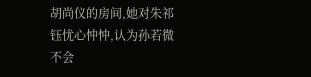胡尚仪的房间,她对朱祁钰忧心忡忡,认为孙若微不会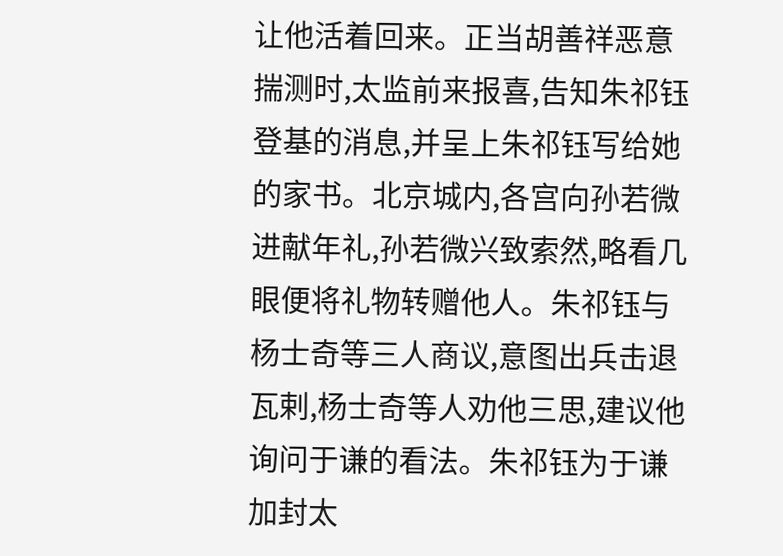让他活着回来。正当胡善祥恶意揣测时,太监前来报喜,告知朱祁钰登基的消息,并呈上朱祁钰写给她的家书。北京城内,各宫向孙若微进献年礼,孙若微兴致索然,略看几眼便将礼物转赠他人。朱祁钰与杨士奇等三人商议,意图出兵击退瓦剌,杨士奇等人劝他三思,建议他询问于谦的看法。朱祁钰为于谦加封太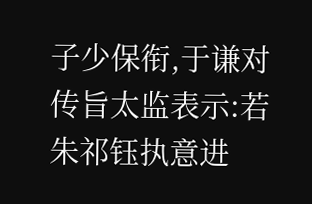子少保衔,于谦对传旨太监表示:若朱祁钰执意进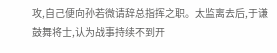攻,自己便向孙若微请辞总指挥之职。太监离去后,于谦鼓舞将士,认为战事持续不到开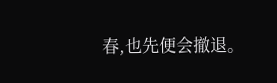春,也先便会撤退。